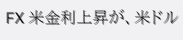FX 米金利上昇が、米ドル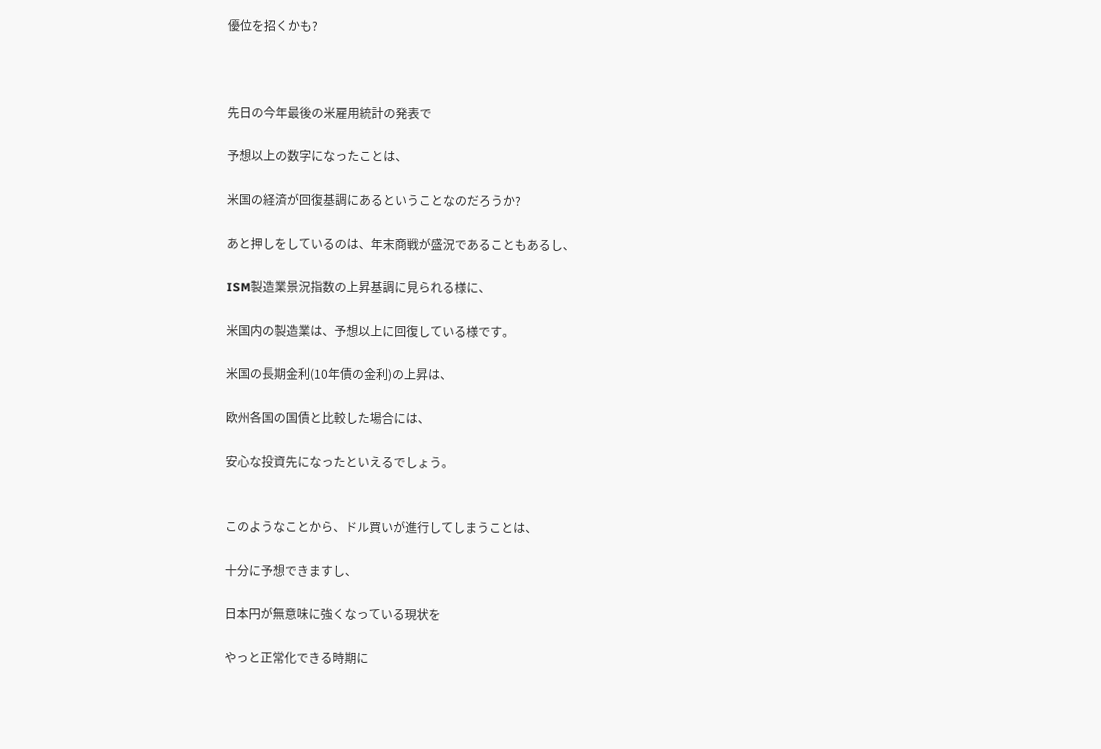優位を招くかも?



先日の今年最後の米雇用統計の発表で

予想以上の数字になったことは、

米国の経済が回復基調にあるということなのだろうか?

あと押しをしているのは、年末商戦が盛況であることもあるし、

ISM製造業景況指数の上昇基調に見られる様に、

米国内の製造業は、予想以上に回復している様です。

米国の長期金利(10年債の金利)の上昇は、

欧州各国の国債と比較した場合には、

安心な投資先になったといえるでしょう。


このようなことから、ドル買いが進行してしまうことは、

十分に予想できますし、

日本円が無意味に強くなっている現状を

やっと正常化できる時期に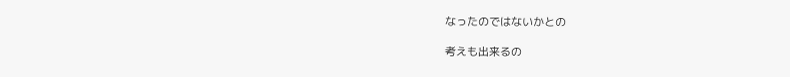なったのではないかとの

考えも出来るの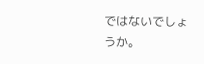ではないでしょうか。